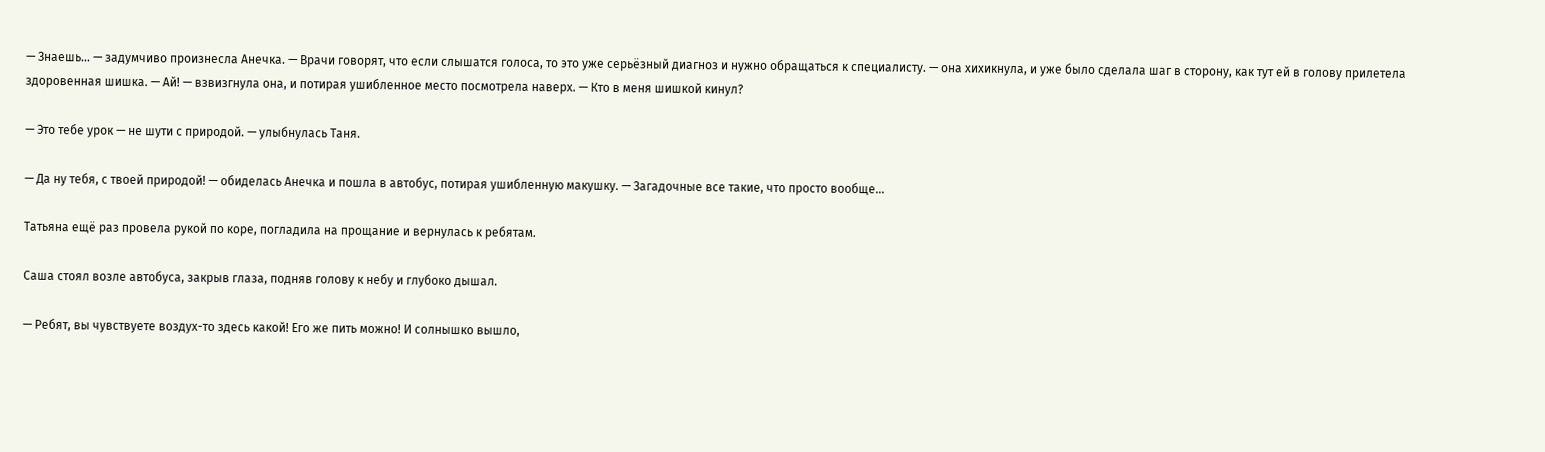— Знаешь… — задумчиво произнесла Анечка. — Врачи говорят, что если слышатся голоса, то это уже серьёзный диагноз и нужно обращаться к специалисту. — она хихикнула, и уже было сделала шаг в сторону, как тут ей в голову прилетела здоровенная шишка. — Ай! — взвизгнула она, и потирая ушибленное место посмотрела наверх. — Кто в меня шишкой кинул?

— Это тебе урок — не шути с природой. — улыбнулась Таня.

— Да ну тебя, с твоей природой! — обиделась Анечка и пошла в автобус, потирая ушибленную макушку. — Загадочные все такие, что просто вообще…

Татьяна ещё раз провела рукой по коре, погладила на прощание и вернулась к ребятам.

Саша стоял возле автобуса, закрыв глаза, подняв голову к небу и глубоко дышал.

— Ребят, вы чувствуете воздух-то здесь какой! Его же пить можно! И солнышко вышло,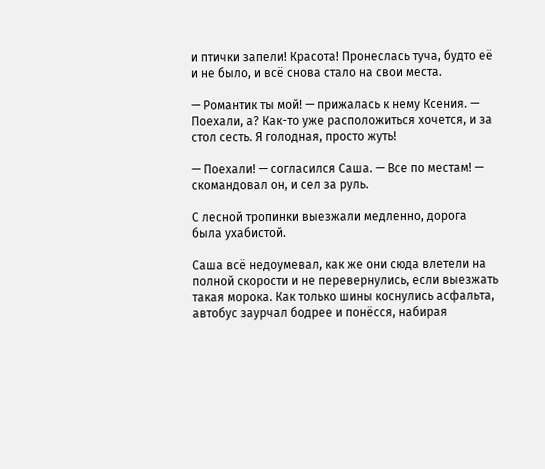и птички запели! Красота! Пронеслась туча, будто её и не было, и всё снова стало на свои места.

— Романтик ты мой! — прижалась к нему Ксения. — Поехали, а? Как-то уже расположиться хочется, и за стол сесть. Я голодная, просто жуть!

— Поехали! — согласился Саша. — Все по местам! — скомандовал он, и сел за руль.

С лесной тропинки выезжали медленно, дорога была ухабистой.

Саша всё недоумевал, как же они сюда влетели на полной скорости и не перевернулись, если выезжать такая морока. Как только шины коснулись асфальта, автобус заурчал бодрее и понёсся, набирая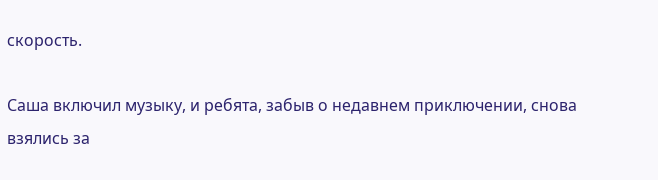скорость.

Саша включил музыку, и ребята, забыв о недавнем приключении, снова взялись за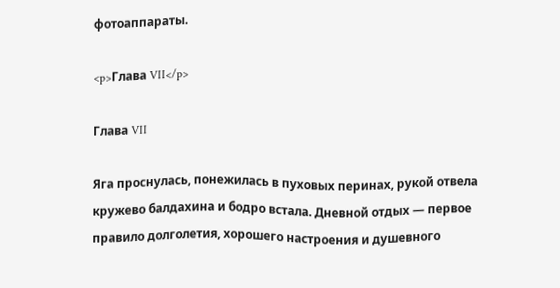фотоаппараты.

<p>Глава VII</p>

Глава VII

Яга проснулась, понежилась в пуховых перинах, рукой отвела кружево балдахина и бодро встала. Дневной отдых — первое правило долголетия, хорошего настроения и душевного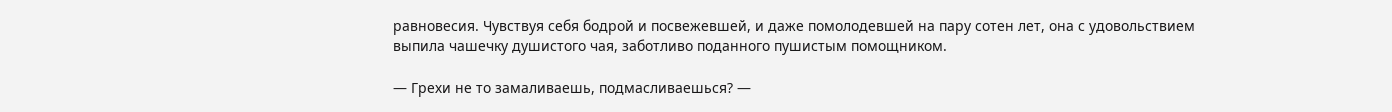равновесия. Чувствуя себя бодрой и посвежевшей, и даже помолодевшей на пару сотен лет, она с удовольствием выпила чашечку душистого чая, заботливо поданного пушистым помощником.

— Грехи не то замаливаешь, подмасливаешься? —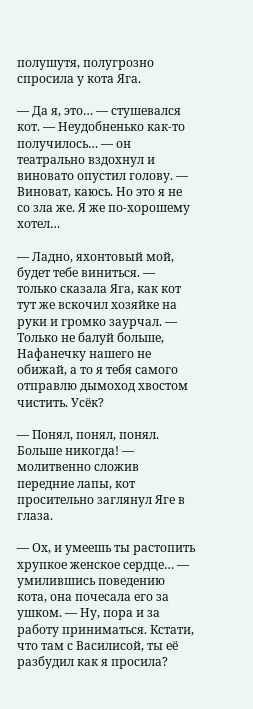полушутя, полугрозно спросила у кота Яга.

— Да я, это… — стушевался кот. — Неудобненько как-то получилось… — он театрально вздохнул и виновато опустил голову. — Виноват, каюсь. Но это я не со зла же. Я же по-хорошему хотел…

— Ладно, яхонтовый мой, будет тебе виниться. — только сказала Яга, как кот тут же вскочил хозяйке на руки и громко заурчал. — Только не балуй больше, Нафанечку нашего не обижай, а то я тебя самого отправлю дымоход хвостом чистить. Усёк?

— Понял, понял, понял. Больше никогда! — молитвенно сложив передние лапы, кот просительно заглянул Яге в глаза.

— Ох, и умеешь ты растопить хрупкое женское сердце… — умилившись поведению кота, она почесала его за ушком. — Ну, пора и за работу приниматься. Кстати, что там с Василисой, ты её разбудил как я просила?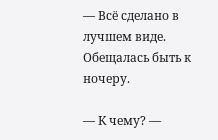— Всё сделано в лучшем виде. Обещалась быть к ночеру.

— К чему? —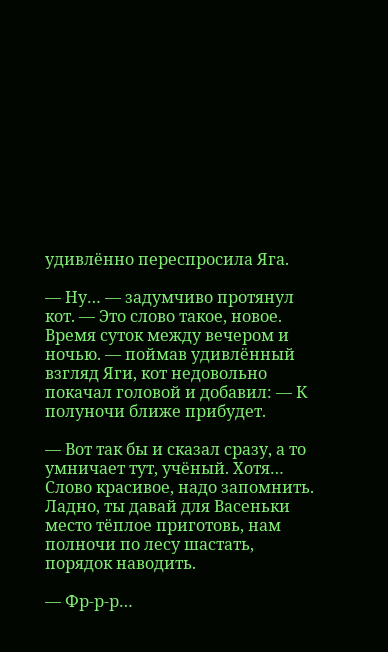удивлённо переспросила Яга.

— Ну… — задумчиво протянул кот. — Это слово такое, новое. Время суток между вечером и ночью. — поймав удивлённый взгляд Яги, кот недовольно покачал головой и добавил: — К полуночи ближе прибудет.

— Вот так бы и сказал сразу, а то умничает тут, учёный. Хотя… Слово красивое, надо запомнить. Ладно, ты давай для Васеньки место тёплое приготовь, нам полночи по лесу шастать, порядок наводить.

— Фр-р-р…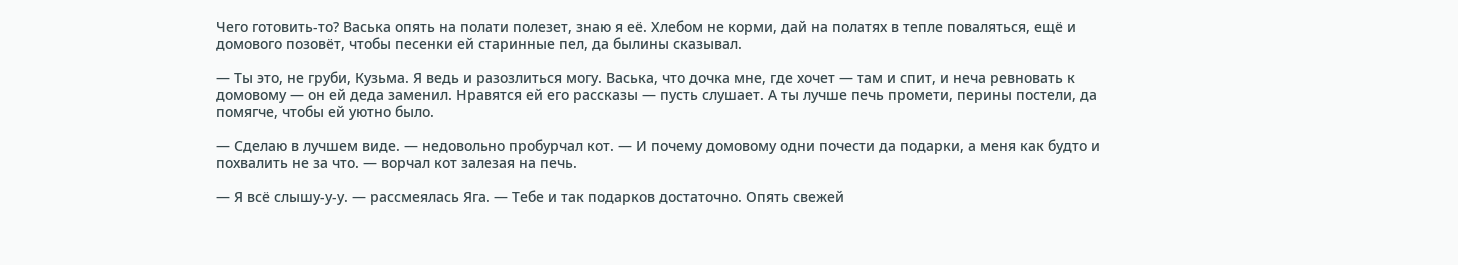Чего готовить-то? Васька опять на полати полезет, знаю я её. Хлебом не корми, дай на полатях в тепле поваляться, ещё и домового позовёт, чтобы песенки ей старинные пел, да былины сказывал.

— Ты это, не груби, Кузьма. Я ведь и разозлиться могу. Васька, что дочка мне, где хочет — там и спит, и неча ревновать к домовому — он ей деда заменил. Нравятся ей его рассказы — пусть слушает. А ты лучше печь промети, перины постели, да помягче, чтобы ей уютно было.

— Сделаю в лучшем виде. — недовольно пробурчал кот. — И почему домовому одни почести да подарки, а меня как будто и похвалить не за что. — ворчал кот залезая на печь.

— Я всё слышу-у-у. — рассмеялась Яга. — Тебе и так подарков достаточно. Опять свежей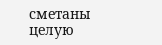сметаны целую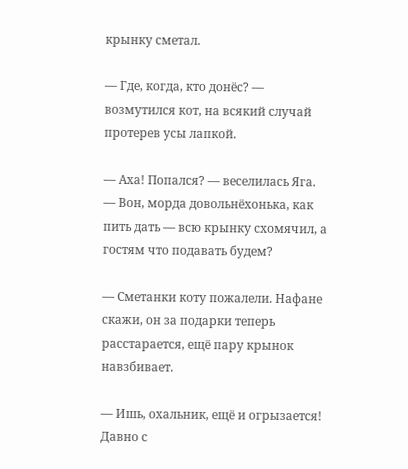крынку сметал.

— Где, когда, кто донёс? — возмутился кот, на всякий случай протерев усы лапкой.

— Аха! Попался? — веселилась Яга. — Вон, морда довольнёхонька, как пить дать — всю крынку схомячил, а гостям что подавать будем?

— Сметанки коту пожалели. Нафане скажи, он за подарки теперь расстарается, ещё пару крынок навзбивает.

— Ишь, охальник, ещё и огрызается! Давно с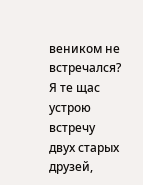веником не встречался? Я те щас устрою встречу двух старых друзей,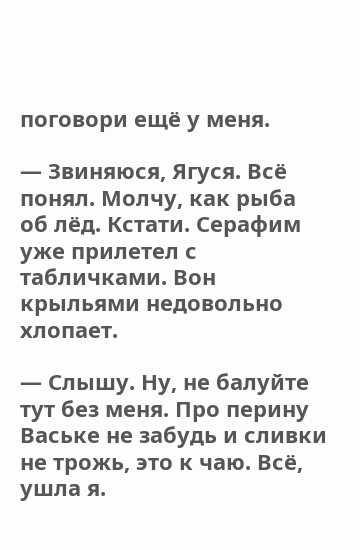поговори ещё у меня.

— Звиняюся, Ягуся. Всё понял. Молчу, как рыба об лёд. Кстати. Серафим уже прилетел с табличками. Вон крыльями недовольно хлопает.

— Слышу. Ну, не балуйте тут без меня. Про перину Ваське не забудь и сливки не трожь, это к чаю. Всё, ушла я.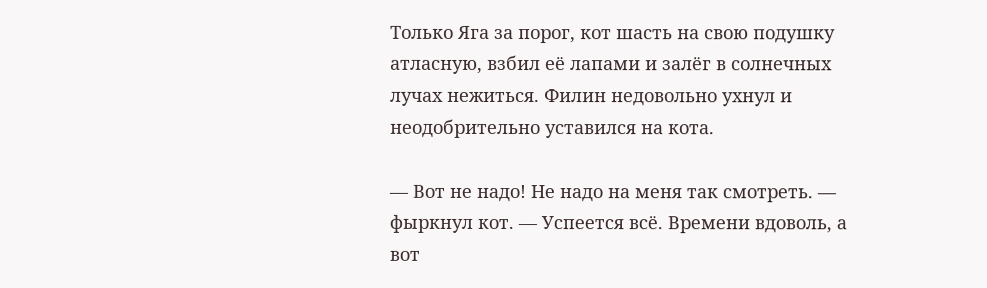Только Яга за порог, кот шасть на свою подушку атласную, взбил её лапами и залёг в солнечных лучах нежиться. Филин недовольно ухнул и неодобрительно уставился на кота.

— Вот не надо! Не надо на меня так смотреть. — фыркнул кот. — Успеется всё. Времени вдоволь, а вот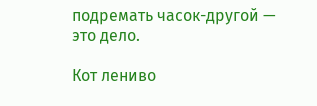подремать часок-другой — это дело.

Кот лениво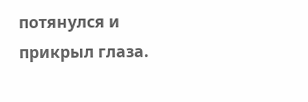потянулся и прикрыл глаза.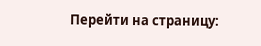Перейти на страницу: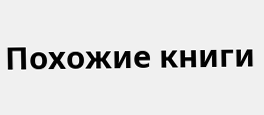Похожие книги